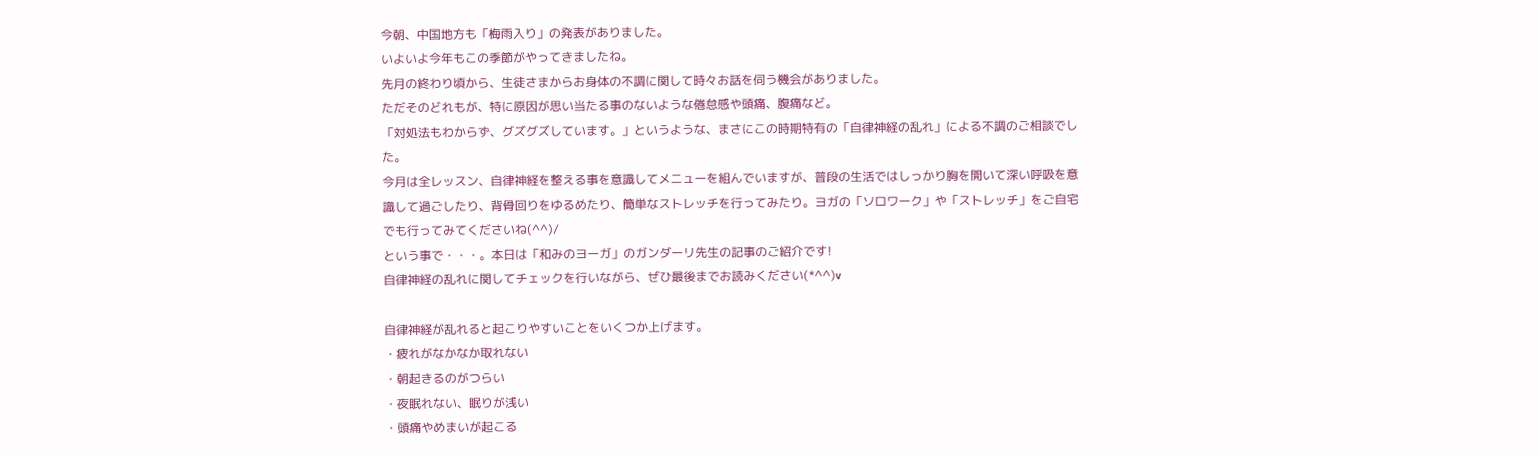今朝、中国地方も「梅雨入り」の発表がありました。
いよいよ今年もこの季節がやってきましたね。
先月の終わり頃から、生徒さまからお身体の不調に関して時々お話を伺う機会がありました。
ただそのどれもが、特に原因が思い当たる事のないような倦怠感や頭痛、腹痛など。
「対処法もわからず、グズグズしています。」というような、まさにこの時期特有の「自律神経の乱れ」による不調のご相談でした。
今月は全レッスン、自律神経を整える事を意識してメニューを組んでいますが、普段の生活ではしっかり胸を開いて深い呼吸を意識して過ごしたり、背骨回りをゆるめたり、簡単なストレッチを行ってみたり。ヨガの「ソロワーク」や「ストレッチ」をご自宅でも行ってみてくださいね(^^)/
という事で・・・。本日は「和みのヨーガ」のガンダーリ先生の記事のご紹介です!
自律神経の乱れに関してチェックを行いながら、ぜひ最後までお読みください(*^^)v

自律神経が乱れると起こりやすいことをいくつか上げます。
・疲れがなかなか取れない
・朝起きるのがつらい
・夜眠れない、眠りが浅い
・頭痛やめまいが起こる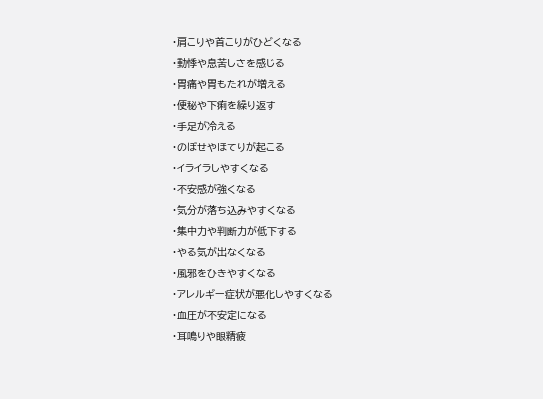・肩こりや首こりがひどくなる
・動悸や息苦しさを感じる
・胃痛や胃もたれが増える
・便秘や下痢を繰り返す
・手足が冷える
・のぼせやほてりが起こる
・イライラしやすくなる
・不安感が強くなる
・気分が落ち込みやすくなる
・集中力や判断力が低下する
・やる気が出なくなる
・風邪をひきやすくなる
・アレルギー症状が悪化しやすくなる
・血圧が不安定になる
・耳鳴りや眼精疲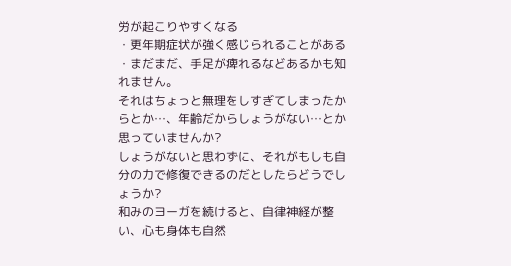労が起こりやすくなる
・更年期症状が強く感じられることがある
・まだまだ、手足が痺れるなどあるかも知れません。
それはちょっと無理をしすぎてしまったからとか…、年齢だからしょうがない…とか思っていませんか?
しょうがないと思わずに、それがもしも自分の力で修復できるのだとしたらどうでしょうか?
和みのヨーガを続けると、自律神経が整い、心も身体も自然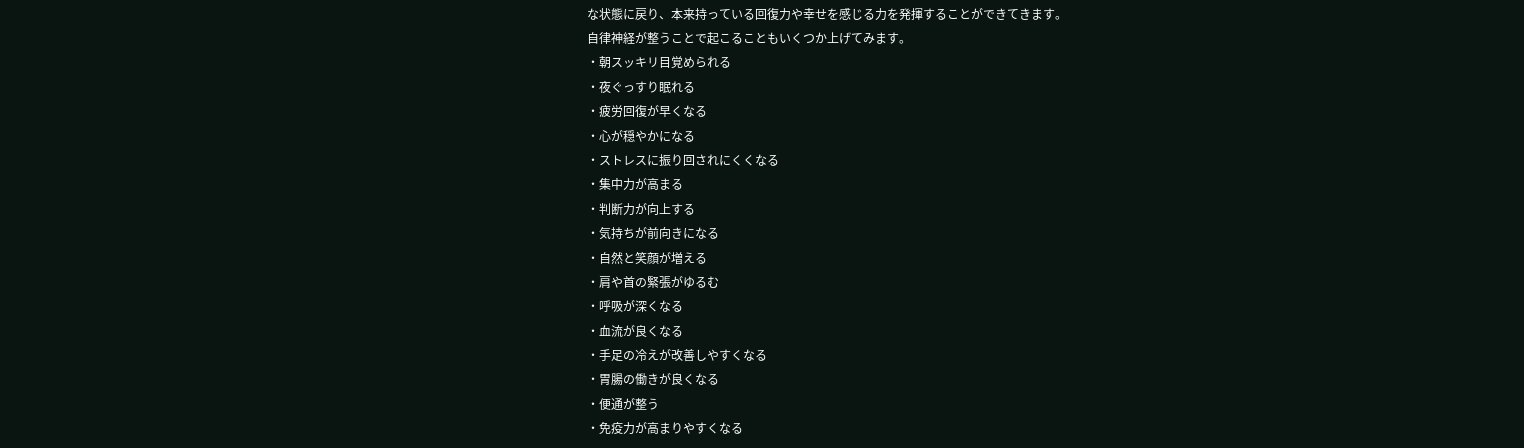な状態に戻り、本来持っている回復力や幸せを感じる力を発揮することができてきます。
自律神経が整うことで起こることもいくつか上げてみます。
・朝スッキリ目覚められる
・夜ぐっすり眠れる
・疲労回復が早くなる
・心が穏やかになる
・ストレスに振り回されにくくなる
・集中力が高まる
・判断力が向上する
・気持ちが前向きになる
・自然と笑顔が増える
・肩や首の緊張がゆるむ
・呼吸が深くなる
・血流が良くなる
・手足の冷えが改善しやすくなる
・胃腸の働きが良くなる
・便通が整う
・免疫力が高まりやすくなる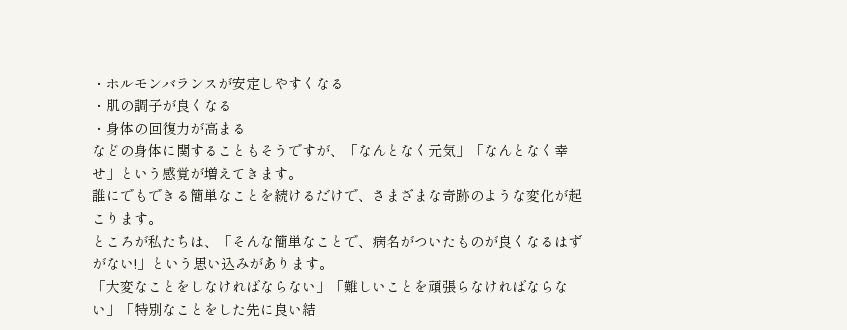・ホルモンバランスが安定しやすくなる
・肌の調子が良くなる
・身体の回復力が高まる
などの身体に関することもそうですが、「なんとなく元気」「なんとなく幸せ」という感覚が増えてきます。
誰にでもできる簡単なことを続けるだけで、さまざまな奇跡のような変化が起こります。
ところが私たちは、「そんな簡単なことで、病名がついたものが良くなるはずがない!」という思い込みがあります。
「大変なことをしなければならない」「難しいことを頑張らなければならない」「特別なことをした先に良い結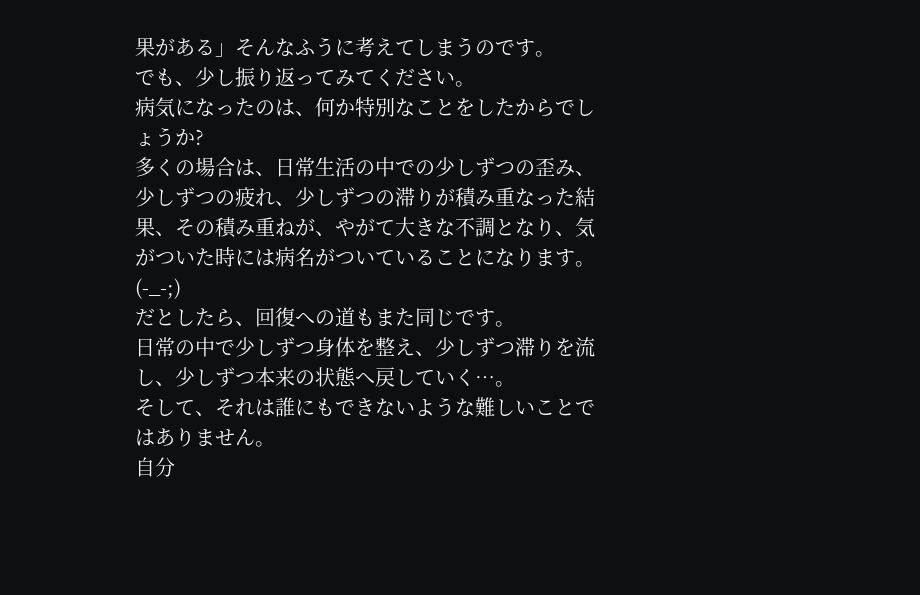果がある」そんなふうに考えてしまうのです。
でも、少し振り返ってみてください。
病気になったのは、何か特別なことをしたからでしょうか?
多くの場合は、日常生活の中での少しずつの歪み、少しずつの疲れ、少しずつの滞りが積み重なった結果、その積み重ねが、やがて大きな不調となり、気がついた時には病名がついていることになります。(-_-;)
だとしたら、回復への道もまた同じです。
日常の中で少しずつ身体を整え、少しずつ滞りを流し、少しずつ本来の状態へ戻していく…。
そして、それは誰にもできないような難しいことではありません。
自分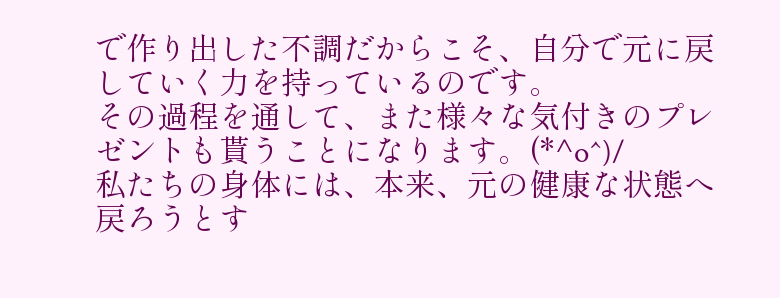で作り出した不調だからこそ、自分で元に戻していく力を持っているのです。
その過程を通して、また様々な気付きのプレゼントも貰うことになります。(*^o^)/
私たちの身体には、本来、元の健康な状態へ戻ろうとす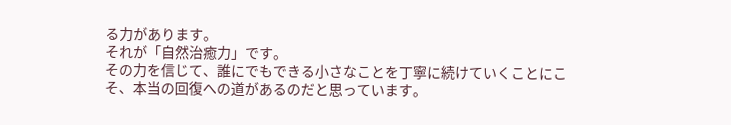る力があります。
それが「自然治癒力」です。
その力を信じて、誰にでもできる小さなことを丁寧に続けていくことにこそ、本当の回復への道があるのだと思っています。